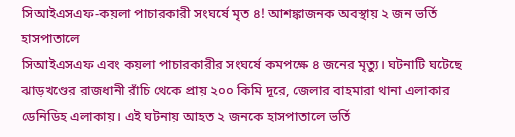সিআইএসএফ-কয়লা পাচারকারী সংঘর্ষে মৃত ৪! আশঙ্কাজনক অবস্থায় ২ জন ভর্তি হাসপাতালে
সিআইএসএফ এবং কয়লা পাচারকারীর সংঘর্ষে কমপক্ষে ৪ জনের মৃত্যু। ঘটনাটি ঘটেছে ঝাড়খণ্ডের রাজধানী রাঁচি থেকে প্রায় ২০০ কিমি দূরে, জেলার বাহমারা থানা এলাকার ডেনিডিহ এলাকায়। এই ঘটনায় আহত ২ জনকে হাসপাতালে ভর্তি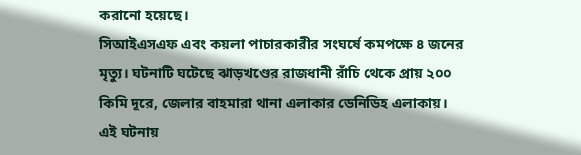করানো হয়েছে।
সিআইএসএফ এবং কয়লা পাচারকারীর সংঘর্ষে কমপক্ষে ৪ জনের মৃত্যু। ঘটনাটি ঘটেছে ঝাড়খণ্ডের রাজধানী রাঁচি থেকে প্রায় ২০০ কিমি দূরে, জেলার বাহমারা থানা এলাকার ডেনিডিহ এলাকায়। এই ঘটনায়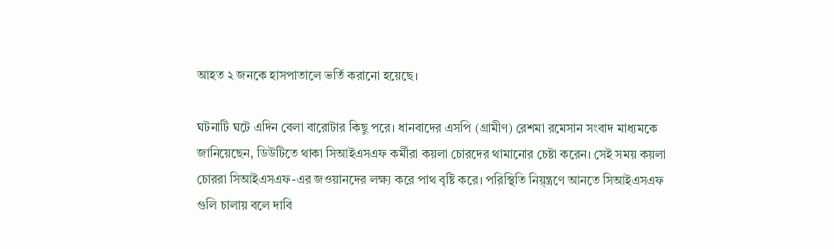আহত ২ জনকে হাসপাতালে ভর্তি করানো হয়েছে।

ঘটনাটি ঘটে এদিন বেলা বারোটার কিছু পরে। ধানবাদের এসপি (গ্রামীণ) রেশমা রমেসান সংবাদ মাধ্যমকে জানিয়েছেন, ডিউটিতে থাকা সিআইএসএফ কর্মীরা কয়লা চোরদের থামানোর চেষ্টা করেন। সেই সময় কয়লা চোররা সিআইএসএফ-এর জওয়ানদের লক্ষ্য করে পাথ বৃষ্টি করে। পরিস্থিতি নিয়্ন্ত্রণে আনতে সিআইএসএফ গুলি চালায় বলে দাবি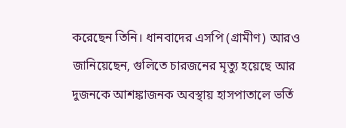করেছেন তিনি। ধানবাদের এসপি (গ্রামীণ) আরও জানিয়েছেন, গুলিতে চারজনের মৃত্যু হয়েছে আর দুজনকে আশঙ্কাজনক অবস্থায় হাসপাতালে ভর্তি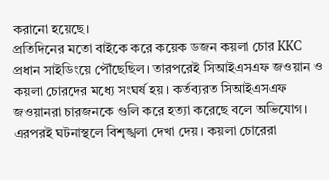করানো হয়েছে।
প্রতিদিনের মতো বাইকে করে কয়েক ডজন কয়লা চোর KKC প্রধান সাইডিংয়ে পৌঁছেছিল। তারপরেই সিআইএসএফ জওয়ান ও কয়লা চোরদের মধ্যে সংঘর্ষ হয়। কর্তব্যরত সিআইএসএফ জওয়ানরা চারজনকে গুলি করে হত্যা করেছে বলে অভিযোগ। এরপরই ঘটনাস্থলে বিশৃঙ্খলা দেখা দেয়। কয়লা চোরেরা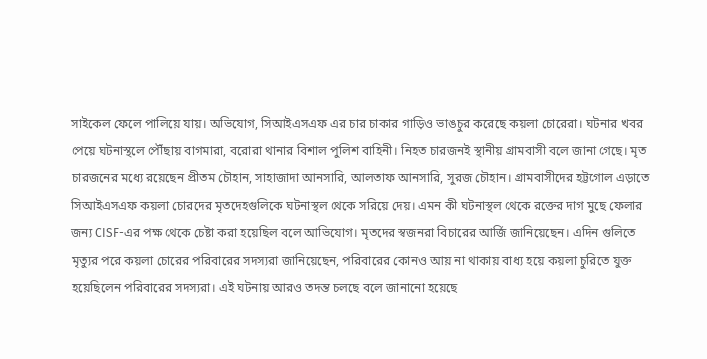সাইকেল ফেলে পালিয়ে যায়। অভিযোগ, সিআইএসএফ এর চার চাকার গাড়িও ভাঙচুর করেছে কয়লা চোরেরা। ঘটনার খবর পেয়ে ঘটনাস্থলে পৌঁছায় বাগমারা, বরোরা থানার বিশাল পুলিশ বাহিনী। নিহত চারজনই স্থানীয় গ্রামবাসী বলে জানা গেছে। মৃত চারজনের মধ্যে রয়েছেন প্রীতম চৌহান, সাহাজাদা আনসারি, আলতাফ আনসারি, সুরজ চৌহান। গ্রামবাসীদের হট্টগোল এড়াতে সিআইএসএফ কয়লা চোরদের মৃতদেহগুলিকে ঘটনাস্থল থেকে সরিয়ে দেয়। এমন কী ঘটনাস্থল থেকে রক্তের দাগ মুছে ফেলার জন্য CISF-এর পক্ষ থেকে চেষ্টা করা হয়েছিল বলে আভিযোগ। মৃতদের স্বজনরা বিচারের আর্জি জানিয়েছেন। এদিন গুলিতে মৃত্যুর পরে কয়লা চোরের পরিবারের সদস্যরা জানিয়েছেন, পরিবারের কোনও আয় না থাকায় বাধ্য হয়ে কয়লা চুরিতে যুক্ত হয়েছিলেন পরিবারের সদস্যরা। এই ঘটনায় আরও তদন্ত চলছে বলে জানানো হয়েছে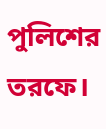পুলিশের তরফে।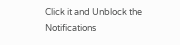Click it and Unblock the Notifications